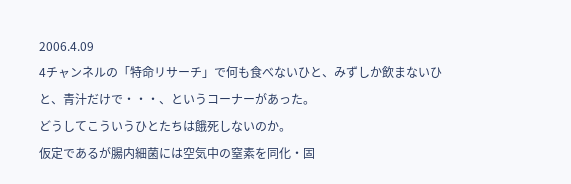2006.4.09
4チャンネルの「特命リサーチ」で何も食べないひと、みずしか飲まないひと、青汁だけで・・・、というコーナーがあった。
どうしてこういうひとたちは餓死しないのか。
仮定であるが腸内細菌には空気中の窒素を同化・固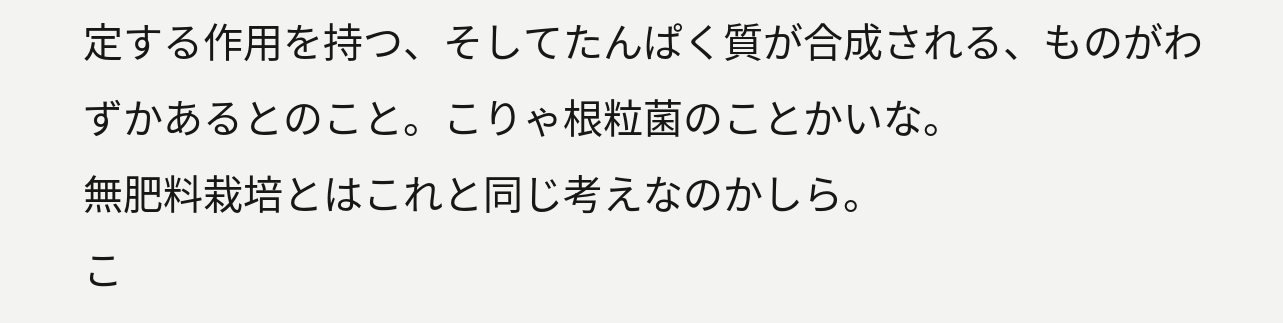定する作用を持つ、そしてたんぱく質が合成される、ものがわずかあるとのこと。こりゃ根粒菌のことかいな。
無肥料栽培とはこれと同じ考えなのかしら。
こ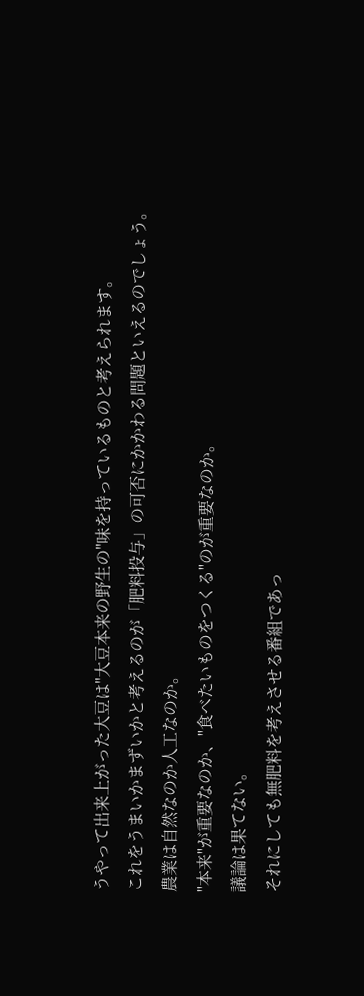うやって出来上がった大豆は"大豆本来の野生の"味を持っているものと考えられます。
これをうまいかまずいかと考えるのが「肥料投与」の可否にかかわる問題といえるのでしょう。
農業は自然なのか人工なのか。
"本来"が重要なのか、"食べたいものをつくる"のが重要なのか。
議論は果てない。
それにしても無肥料を考えさせる番組であっ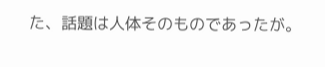た、話題は人体そのものであったが。